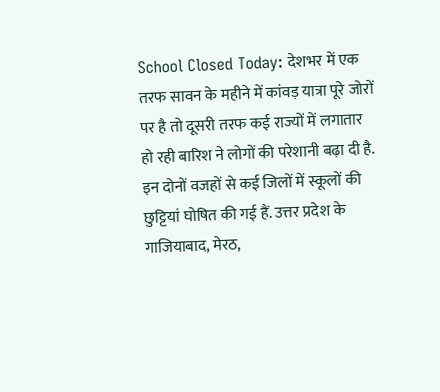School Closed Today: देशभर में एक तरफ सावन के महीने में कांवड़ यात्रा पूरे जोरों पर है तो दूसरी तरफ कई राज्यों में लगातार हो रही बारिश ने लोगों की परेशानी बढ़ा दी है. इन दोनों वजहों से कई जिलों में स्कूलों की छुट्टियां घोषित की गई हैं. उत्तर प्रदेश के गाजियाबाद, मेरठ,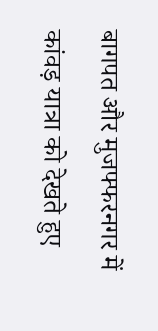बागपत और मुजफ्फरनगर में कांवड़ यात्रा को देखते हुए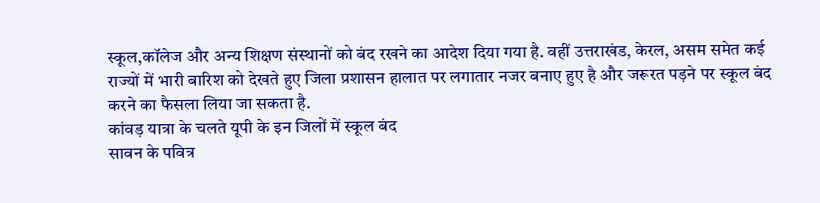स्कूल,कॉलेज और अन्य शिक्षण संस्थानों को बंद रखने का आदेश दिया गया है. वहीं उत्तराखंड, केरल, असम समेत कई राज्यों में भारी बारिश को देखते हुए जिला प्रशासन हालात पर लगातार नजर बनाए हुए है और जरूरत पड़ने पर स्कूल बंद करने का फैसला लिया जा सकता है.
कांवड़ यात्रा के चलते यूपी के इन जिलों में स्कूल बंद
सावन के पवित्र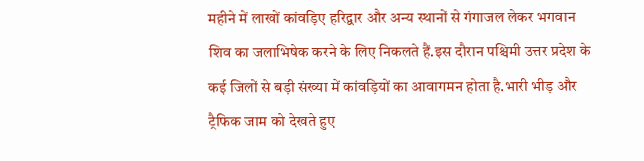महीने में लाखों कांवड़िए हरिद्वार और अन्य स्थानों से गंगाजल लेकर भगवान शिव का जलाभिषेक करने के लिए निकलते हैं.इस दौरान पश्चिमी उत्तर प्रदेश के कई जिलों से बड़ी संख्या में कांवड़ियों का आवागमन होता है.भारी भीड़ और ट्रैफिक जाम को देखते हुए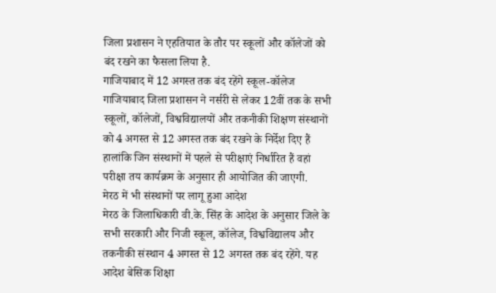जिला प्रशासन ने एहतियात के तौर पर स्कूलों और कॉलेजों को बंद रखने का फैसला लिया है.
गाजियाबाद में 12 अगस्त तक बंद रहेंगे स्कूल-कॉलेज
गाजियाबाद जिला प्रशासन ने नर्सरी से लेकर 12वीं तक के सभी स्कूलों, कॉलेजों, विश्वविद्यालयों और तकनीकी शिक्षण संस्थानों को 4 अगस्त से 12 अगस्त तक बंद रखने के निर्देश दिए हैं हालांकि जिन संस्थानों में पहले से परीक्षाएं निर्धारित हैं वहां परीक्षा तय कार्यक्रम के अनुसार ही आयोजित की जाएगी.
मेरठ में भी संस्थानों पर लागू हुआ आदेश
मेरठ के जिलाधिकारी वी.के. सिंह के आदेश के अनुसार जिले के सभी सरकारी और निजी स्कूल, कॉलेज, विश्वविद्यालय और तकनीकी संस्थान 4 अगस्त से 12 अगस्त तक बंद रहेंगे. यह आदेश बेसिक शिक्षा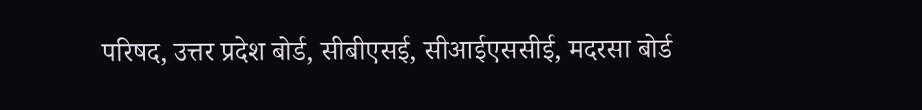परिषद, उत्तर प्रदेश बोर्ड, सीबीएसई, सीआईएससीई, मदरसा बोर्ड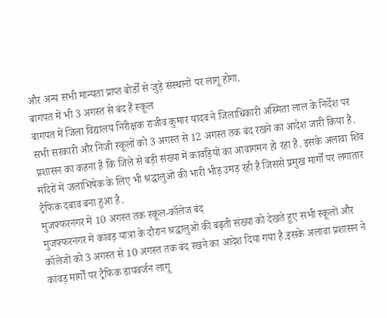और अन्य सभी मान्यता प्राप्त बोर्डों से जुड़े संस्थानों पर लागू होगा.
बागपत में भी 3 अगस्त से बंद हैं स्कूल
बागपत में जिला विद्यालय निरीक्षक राजीव कुमार यादव ने जिलाधिकारी अस्मिता लाल के निर्देश पर सभी सरकारी और निजी स्कूलों को 3 अगस्त से 12 अगस्त तक बंद रखने का आदेश जारी किया है.
प्रशासन का कहना है कि जिले से बड़ी संख्या में कांवड़ियों का आवागमन हो रहा है. इसके अलावा शिव मंदिरों में जलाभिषेक के लिए भी श्रद्धालुओं की भारी भीड़ उमड़ रही है जिससे प्रमुख मार्गों पर लगातार ट्रैफिक दबाव बना हुआ है.
मुजफ्फरनगर में 10 अगस्त तक स्कूल-कॉलेज बंद
मुजफ्फरनगर में कांवड़ यात्रा के दौरान श्रद्धालुओं की बढ़ती संख्या को देखते हुए सभी स्कूलों और कॉलेजों को 3 अगस्त से 10 अगस्त तक बंद रखने का आदेश दिया गया है.इसके अलावा प्रशासन ने कांवड़ मार्गों पर ट्रैफिक डायवर्जन लागू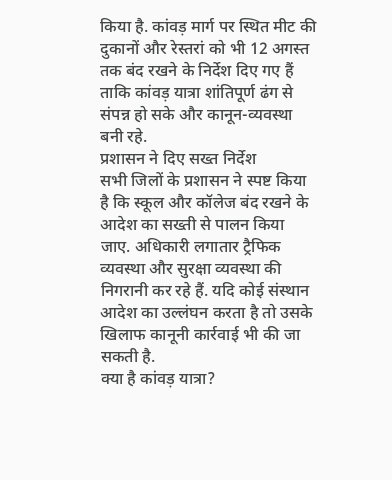किया है. कांवड़ मार्ग पर स्थित मीट की दुकानों और रेस्तरां को भी 12 अगस्त तक बंद रखने के निर्देश दिए गए हैं ताकि कांवड़ यात्रा शांतिपूर्ण ढंग से संपन्न हो सके और कानून-व्यवस्था बनी रहे.
प्रशासन ने दिए सख्त निर्देश
सभी जिलों के प्रशासन ने स्पष्ट किया है कि स्कूल और कॉलेज बंद रखने के आदेश का सख्ती से पालन किया जाए. अधिकारी लगातार ट्रैफिक व्यवस्था और सुरक्षा व्यवस्था की निगरानी कर रहे हैं. यदि कोई संस्थान आदेश का उल्लंघन करता है तो उसके खिलाफ कानूनी कार्रवाई भी की जा सकती है.
क्या है कांवड़ यात्रा?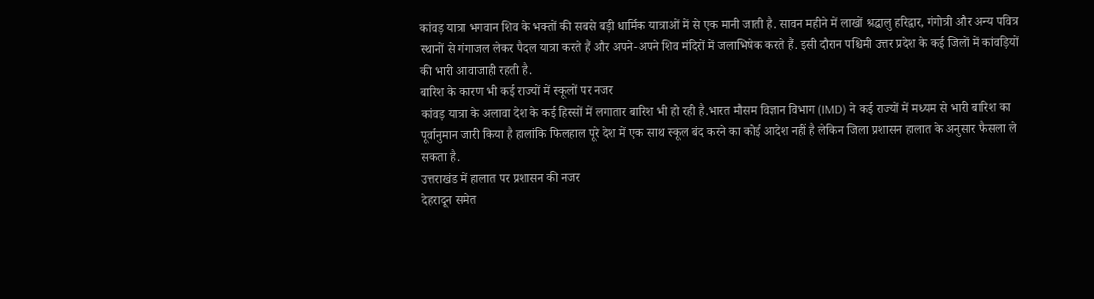कांवड़ यात्रा भगवान शिव के भक्तों की सबसे बड़ी धार्मिक यात्राओं में से एक मानी जाती है. सावन महीने में लाखों श्रद्धालु हरिद्वार, गंगोत्री और अन्य पवित्र स्थानों से गंगाजल लेकर पैदल यात्रा करते हैं और अपने-अपने शिव मंदिरों में जलाभिषेक करते हैं. इसी दौरान पश्चिमी उत्तर प्रदेश के कई जिलों में कांवड़ियों की भारी आवाजाही रहती है.
बारिश के कारण भी कई राज्यों में स्कूलों पर नजर
कांवड़ यात्रा के अलावा देश के कई हिस्सों में लगातार बारिश भी हो रही है.भारत मौसम विज्ञान विभाग (IMD) ने कई राज्यों में मध्यम से भारी बारिश का पूर्वानुमान जारी किया है हालांकि फिलहाल पूरे देश में एक साथ स्कूल बंद करने का कोई आदेश नहीं है लेकिन जिला प्रशासन हालात के अनुसार फैसला ले सकता है.
उत्तराखंड में हालात पर प्रशासन की नजर
देहरादून समेत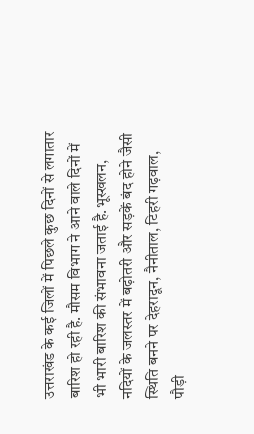उत्तराखंड के कई जिलों में पिछले कुछ दिनों से लगातार बारिश हो रही है. मौसम विभाग ने आने वाले दिनों में भी भारी बारिश की संभावना जताई है.भूस्खलन, नदियों के जलस्तर में बढ़ोतरी और सड़कें बंद होने जैसी स्थिति बनने पर देहरादून, नैनीताल, टिहरी गढ़वाल, पौड़ी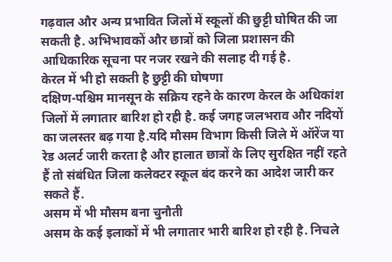गढ़वाल और अन्य प्रभावित जिलों में स्कूलों की छुट्टी घोषित की जा सकती है. अभिभावकों और छात्रों को जिला प्रशासन की आधिकारिक सूचना पर नजर रखने की सलाह दी गई है.
केरल में भी हो सकती है छुट्टी की घोषणा
दक्षिण-पश्चिम मानसून के सक्रिय रहने के कारण केरल के अधिकांश जिलों में लगातार बारिश हो रही है. कई जगह जलभराव और नदियों का जलस्तर बढ़ गया है.यदि मौसम विभाग किसी जिले में ऑरेंज या रेड अलर्ट जारी करता है और हालात छात्रों के लिए सुरक्षित नहीं रहते हैं तो संबंधित जिला कलेक्टर स्कूल बंद करने का आदेश जारी कर सकते हैं.
असम में भी मौसम बना चुनौती
असम के कई इलाकों में भी लगातार भारी बारिश हो रही है. निचले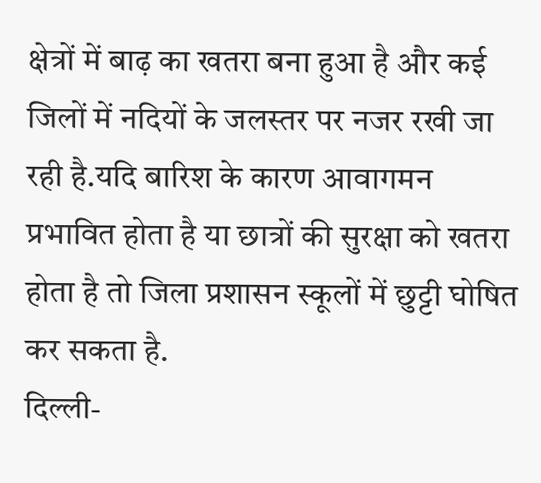क्षेत्रों में बाढ़ का खतरा बना हुआ है और कई जिलों में नदियों के जलस्तर पर नजर रखी जा रही है.यदि बारिश के कारण आवागमन प्रभावित होता है या छात्रों की सुरक्षा को खतरा होता है तो जिला प्रशासन स्कूलों में छुट्टी घोषित कर सकता है.
दिल्ली-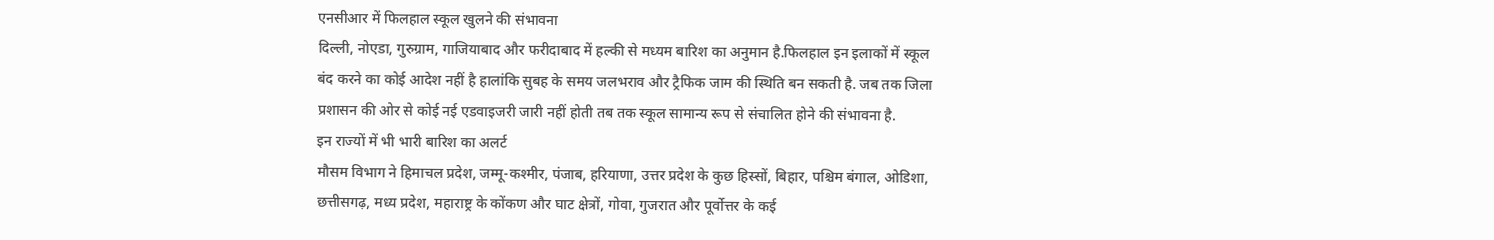एनसीआर में फिलहाल स्कूल खुलने की संभावना
दिल्ली, नोएडा, गुरुग्राम, गाजियाबाद और फरीदाबाद में हल्की से मध्यम बारिश का अनुमान है.फिलहाल इन इलाकों में स्कूल बंद करने का कोई आदेश नहीं है हालांकि सुबह के समय जलभराव और ट्रैफिक जाम की स्थिति बन सकती है. जब तक जिला प्रशासन की ओर से कोई नई एडवाइजरी जारी नहीं होती तब तक स्कूल सामान्य रूप से संचालित होने की संभावना है.
इन राज्यों में भी भारी बारिश का अलर्ट
मौसम विभाग ने हिमाचल प्रदेश, जम्मू-कश्मीर, पंजाब, हरियाणा, उत्तर प्रदेश के कुछ हिस्सों, बिहार, पश्चिम बंगाल, ओडिशा, छत्तीसगढ़, मध्य प्रदेश, महाराष्ट्र के कोंकण और घाट क्षेत्रों, गोवा, गुजरात और पूर्वोत्तर के कई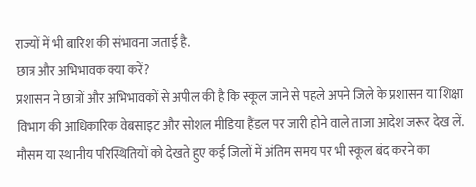राज्यों में भी बारिश की संभावना जताई है.
छात्र और अभिभावक क्या करें?
प्रशासन ने छात्रों और अभिभावकों से अपील की है कि स्कूल जाने से पहले अपने जिले के प्रशासन या शिक्षा विभाग की आधिकारिक वेबसाइट और सोशल मीडिया हैंडल पर जारी होने वाले ताजा आदेश जरूर देख लें. मौसम या स्थानीय परिस्थितियों को देखते हुए कई जिलों में अंतिम समय पर भी स्कूल बंद करने का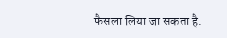फैसला लिया जा सकता है.